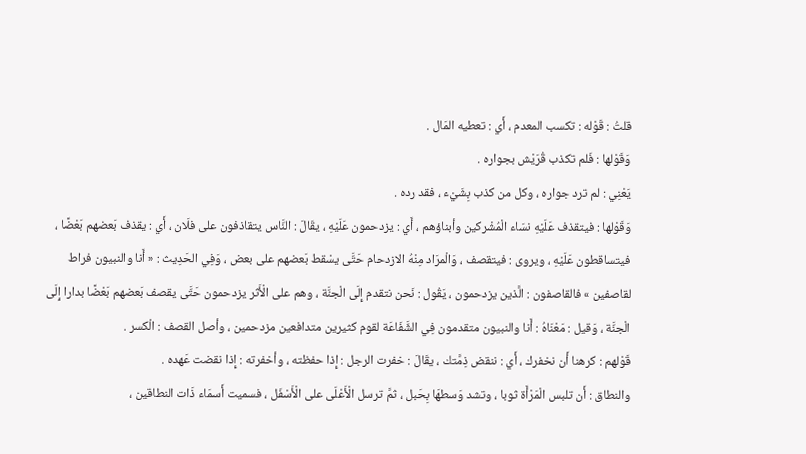قلتُ : قَوْله : تكسب المعدم ، أَي : تعطيه المَال .
وَقَوْلها : فَلم تكذب قُرَيْش بجواره .
يَعْنِي : لم ترد جواره ، وكل من كذب بِشَيْء ، فقد رده .
وَقَوْلها : فيتقذف عَلَيْهِ نسَاء الْمُشْركين وأبناؤهم ، أَي : يزدحمون عَلَيْهِ ، يقَالَ : النَّاس يتقاذفون على فلَان ، أَي : يقذف بَعضهم بَعْضًا ، فيتساقطون عَلَيْهِ ، ويروى : فيتقصف ، وَالْمرَاد مِنْهُ الازدحام حَتَّى يسْقط بَعضهم على بعض ، وَفِي الحَدِيث : « أَنا والنبيون فراط لقاصفين » فالقاصفون : الَّذين يزدحمون ، يَقُول : نَحن نتقدم إِلَى الْجنَّة ، وهم على الْأَثر يزدحمون حَتَّى يقصف بَعضهم بَعْضًا بدارا إِلَى الْجنَّة ، وَقيل : مَعْنَاهُ : أَنا والنبيون متقدمون فِي الشَّفَاعَة لقوم كثيرين متدافعين مزدحمين ، وأصل القصف : الْكسر .
قَوْلهم : كرهنا أَن نخفرك ، أَي : ننقض ذِمَّتك ، يقَالَ : خفرت الرجل : إِذا حفظته ، وأخفرته : إِذا نقضت عَهده .
والنطاق : أَن تلبس الْمَرْأَة ثوبا ، وتشد وَسطهَا بِحَبل ، ثمَّ ترسل الْأَعْلَى على الْأَسْفَل ، فسميت أَسمَاء ذَات النطاقين ،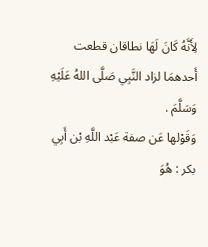لِأَنَّهُ كَانَ لَهَا نطاقان قطعت أَحدهمَا لزاد النَّبِي صَلَّى اللهُ عَلَيْهِ وَسَلَّمَ .
وَقَوْلها عَن صفة عَبْد اللَّهِ بْن أَبِي بكر : هُوَ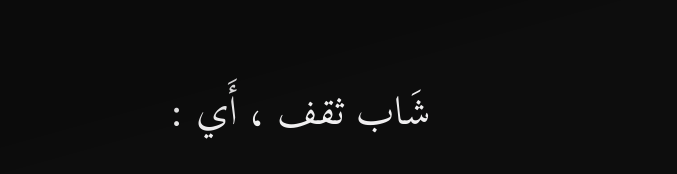شَاب ثقف ، أَي :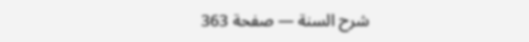شرح السنة — صفحة 363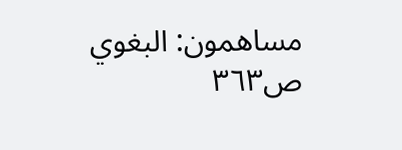مساهمون: البغوي
ص٣٦٣